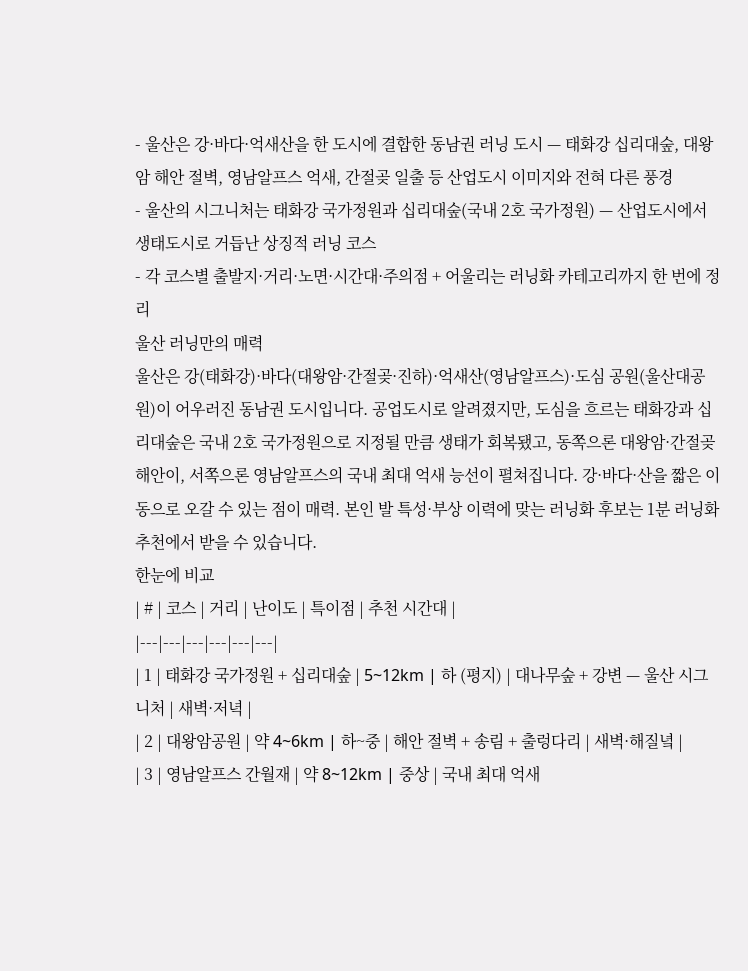- 울산은 강·바다·억새산을 한 도시에 결합한 동남권 러닝 도시 — 태화강 십리대숲, 대왕암 해안 절벽, 영남알프스 억새, 간절곶 일출 등 산업도시 이미지와 전혀 다른 풍경
- 울산의 시그니처는 태화강 국가정원과 십리대숲(국내 2호 국가정원) — 산업도시에서 생태도시로 거듭난 상징적 러닝 코스
- 각 코스별 출발지·거리·노면·시간대·주의점 + 어울리는 러닝화 카테고리까지 한 번에 정리
울산 러닝만의 매력
울산은 강(태화강)·바다(대왕암·간절곶·진하)·억새산(영남알프스)·도심 공원(울산대공원)이 어우러진 동남권 도시입니다. 공업도시로 알려졌지만, 도심을 흐르는 태화강과 십리대숲은 국내 2호 국가정원으로 지정될 만큼 생태가 회복됐고, 동쪽으론 대왕암·간절곶 해안이, 서쪽으론 영남알프스의 국내 최대 억새 능선이 펼쳐집니다. 강·바다·산을 짧은 이동으로 오갈 수 있는 점이 매력. 본인 발 특성·부상 이력에 맞는 러닝화 후보는 1분 러닝화 추천에서 받을 수 있습니다.
한눈에 비교
| # | 코스 | 거리 | 난이도 | 특이점 | 추천 시간대 |
|---|---|---|---|---|---|
| 1 | 태화강 국가정원 + 십리대숲 | 5~12km | 하 (평지) | 대나무숲 + 강변 — 울산 시그니처 | 새벽·저녁 |
| 2 | 대왕암공원 | 약 4~6km | 하~중 | 해안 절벽 + 송림 + 출렁다리 | 새벽·해질녘 |
| 3 | 영남알프스 간월재 | 약 8~12km | 중상 | 국내 최대 억새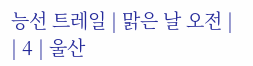능선 트레일 | 맑은 날 오전 |
| 4 | 울산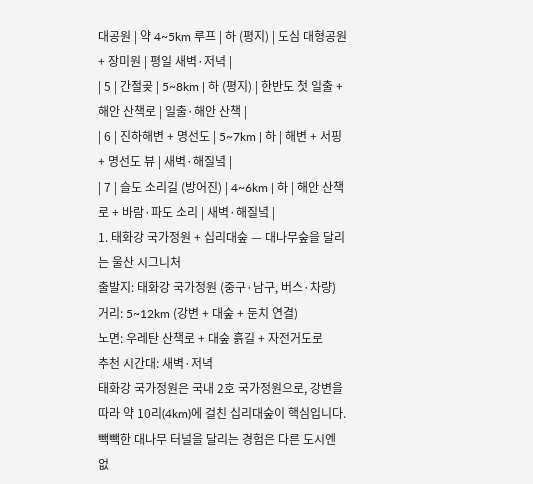대공원 | 약 4~5km 루프 | 하 (평지) | 도심 대형공원 + 장미원 | 평일 새벽·저녁 |
| 5 | 간절곶 | 5~8km | 하 (평지) | 한반도 첫 일출 + 해안 산책로 | 일출·해안 산책 |
| 6 | 진하해변 + 명선도 | 5~7km | 하 | 해변 + 서핑 + 명선도 뷰 | 새벽·해질녘 |
| 7 | 슬도 소리길 (방어진) | 4~6km | 하 | 해안 산책로 + 바람·파도 소리 | 새벽·해질녘 |
1. 태화강 국가정원 + 십리대숲 — 대나무숲을 달리는 울산 시그니처
출발지: 태화강 국가정원 (중구·남구, 버스·차량)
거리: 5~12km (강변 + 대숲 + 둔치 연결)
노면: 우레탄 산책로 + 대숲 흙길 + 자전거도로
추천 시간대: 새벽·저녁
태화강 국가정원은 국내 2호 국가정원으로, 강변을 따라 약 10리(4km)에 걸친 십리대숲이 핵심입니다. 빽빽한 대나무 터널을 달리는 경험은 다른 도시엔 없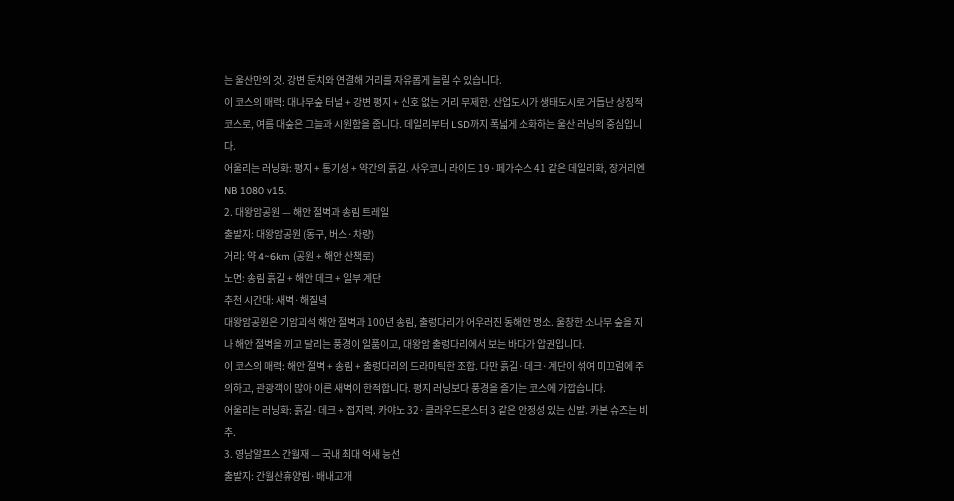는 울산만의 것. 강변 둔치와 연결해 거리를 자유롭게 늘릴 수 있습니다.
이 코스의 매력: 대나무숲 터널 + 강변 평지 + 신호 없는 거리 무제한. 산업도시가 생태도시로 거듭난 상징적 코스로, 여름 대숲은 그늘과 시원함을 줍니다. 데일리부터 LSD까지 폭넓게 소화하는 울산 러닝의 중심입니다.
어울리는 러닝화: 평지 + 통기성 + 약간의 흙길. 사우코니 라이드 19·페가수스 41 같은 데일리화, 장거리엔 NB 1080 v15.
2. 대왕암공원 — 해안 절벽과 송림 트레일
출발지: 대왕암공원 (동구, 버스·차량)
거리: 약 4~6km (공원 + 해안 산책로)
노면: 송림 흙길 + 해안 데크 + 일부 계단
추천 시간대: 새벽·해질녘
대왕암공원은 기암괴석 해안 절벽과 100년 송림, 출렁다리가 어우러진 동해안 명소. 울창한 소나무 숲을 지나 해안 절벽을 끼고 달리는 풍경이 일품이고, 대왕암 출렁다리에서 보는 바다가 압권입니다.
이 코스의 매력: 해안 절벽 + 송림 + 출렁다리의 드라마틱한 조합. 다만 흙길·데크·계단이 섞여 미끄럼에 주의하고, 관광객이 많아 이른 새벽이 한적합니다. 평지 러닝보다 풍경을 즐기는 코스에 가깝습니다.
어울리는 러닝화: 흙길·데크 + 접지력. 카야노 32·클라우드몬스터 3 같은 안정성 있는 신발. 카본 슈즈는 비추.
3. 영남알프스 간월재 — 국내 최대 억새 능선
출발지: 간월산휴양림·배내고개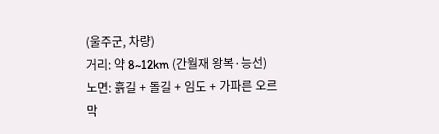(울주군, 차량)
거리: 약 8~12km (간월재 왕복·능선)
노면: 흙길 + 돌길 + 임도 + 가파른 오르막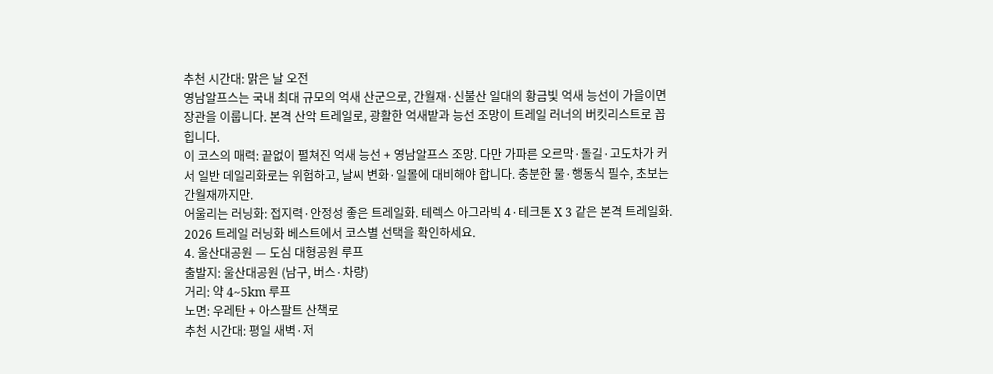추천 시간대: 맑은 날 오전
영남알프스는 국내 최대 규모의 억새 산군으로, 간월재·신불산 일대의 황금빛 억새 능선이 가을이면 장관을 이룹니다. 본격 산악 트레일로, 광활한 억새밭과 능선 조망이 트레일 러너의 버킷리스트로 꼽힙니다.
이 코스의 매력: 끝없이 펼쳐진 억새 능선 + 영남알프스 조망. 다만 가파른 오르막·돌길·고도차가 커서 일반 데일리화로는 위험하고, 날씨 변화·일몰에 대비해야 합니다. 충분한 물·행동식 필수, 초보는 간월재까지만.
어울리는 러닝화: 접지력·안정성 좋은 트레일화. 테렉스 아그라빅 4·테크톤 X 3 같은 본격 트레일화. 2026 트레일 러닝화 베스트에서 코스별 선택을 확인하세요.
4. 울산대공원 — 도심 대형공원 루프
출발지: 울산대공원 (남구, 버스·차량)
거리: 약 4~5km 루프
노면: 우레탄 + 아스팔트 산책로
추천 시간대: 평일 새벽·저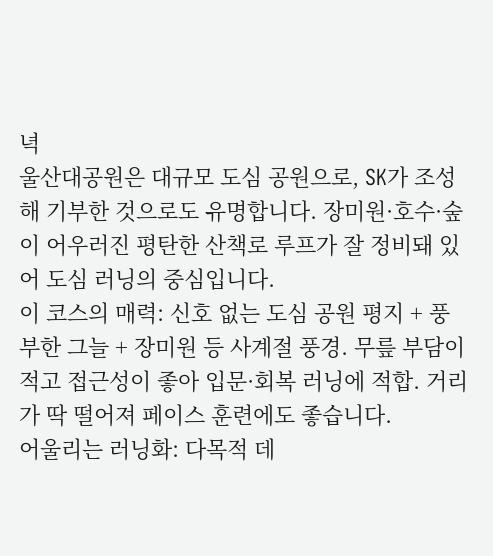녁
울산대공원은 대규모 도심 공원으로, SK가 조성해 기부한 것으로도 유명합니다. 장미원·호수·숲이 어우러진 평탄한 산책로 루프가 잘 정비돼 있어 도심 러닝의 중심입니다.
이 코스의 매력: 신호 없는 도심 공원 평지 + 풍부한 그늘 + 장미원 등 사계절 풍경. 무릎 부담이 적고 접근성이 좋아 입문·회복 러닝에 적합. 거리가 딱 떨어져 페이스 훈련에도 좋습니다.
어울리는 러닝화: 다목적 데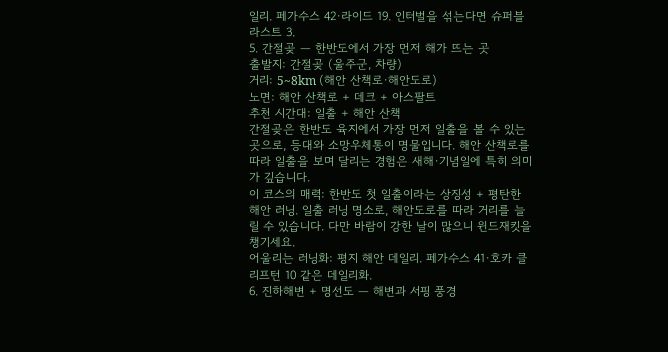일리. 페가수스 42·라이드 19. 인터벌을 섞는다면 슈퍼블라스트 3.
5. 간절곶 — 한반도에서 가장 먼저 해가 뜨는 곳
출발지: 간절곶 (울주군, 차량)
거리: 5~8km (해안 산책로·해안도로)
노면: 해안 산책로 + 데크 + 아스팔트
추천 시간대: 일출 + 해안 산책
간절곶은 한반도 육지에서 가장 먼저 일출을 볼 수 있는 곳으로, 등대와 소망우체통이 명물입니다. 해안 산책로를 따라 일출을 보며 달리는 경험은 새해·기념일에 특히 의미가 깊습니다.
이 코스의 매력: 한반도 첫 일출이라는 상징성 + 평탄한 해안 러닝. 일출 러닝 명소로, 해안도로를 따라 거리를 늘릴 수 있습니다. 다만 바람이 강한 날이 많으니 윈드재킷을 챙기세요.
어울리는 러닝화: 평지 해안 데일리. 페가수스 41·호카 클리프턴 10 같은 데일리화.
6. 진하해변 + 명선도 — 해변과 서핑 풍경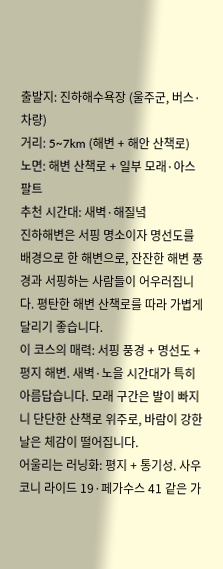출발지: 진하해수욕장 (울주군, 버스·차량)
거리: 5~7km (해변 + 해안 산책로)
노면: 해변 산책로 + 일부 모래·아스팔트
추천 시간대: 새벽·해질녘
진하해변은 서핑 명소이자 명선도를 배경으로 한 해변으로, 잔잔한 해변 풍경과 서핑하는 사람들이 어우러집니다. 평탄한 해변 산책로를 따라 가볍게 달리기 좋습니다.
이 코스의 매력: 서핑 풍경 + 명선도 + 평지 해변. 새벽·노을 시간대가 특히 아름답습니다. 모래 구간은 발이 빠지니 단단한 산책로 위주로, 바람이 강한 날은 체감이 떨어집니다.
어울리는 러닝화: 평지 + 통기성. 사우코니 라이드 19·페가수스 41 같은 가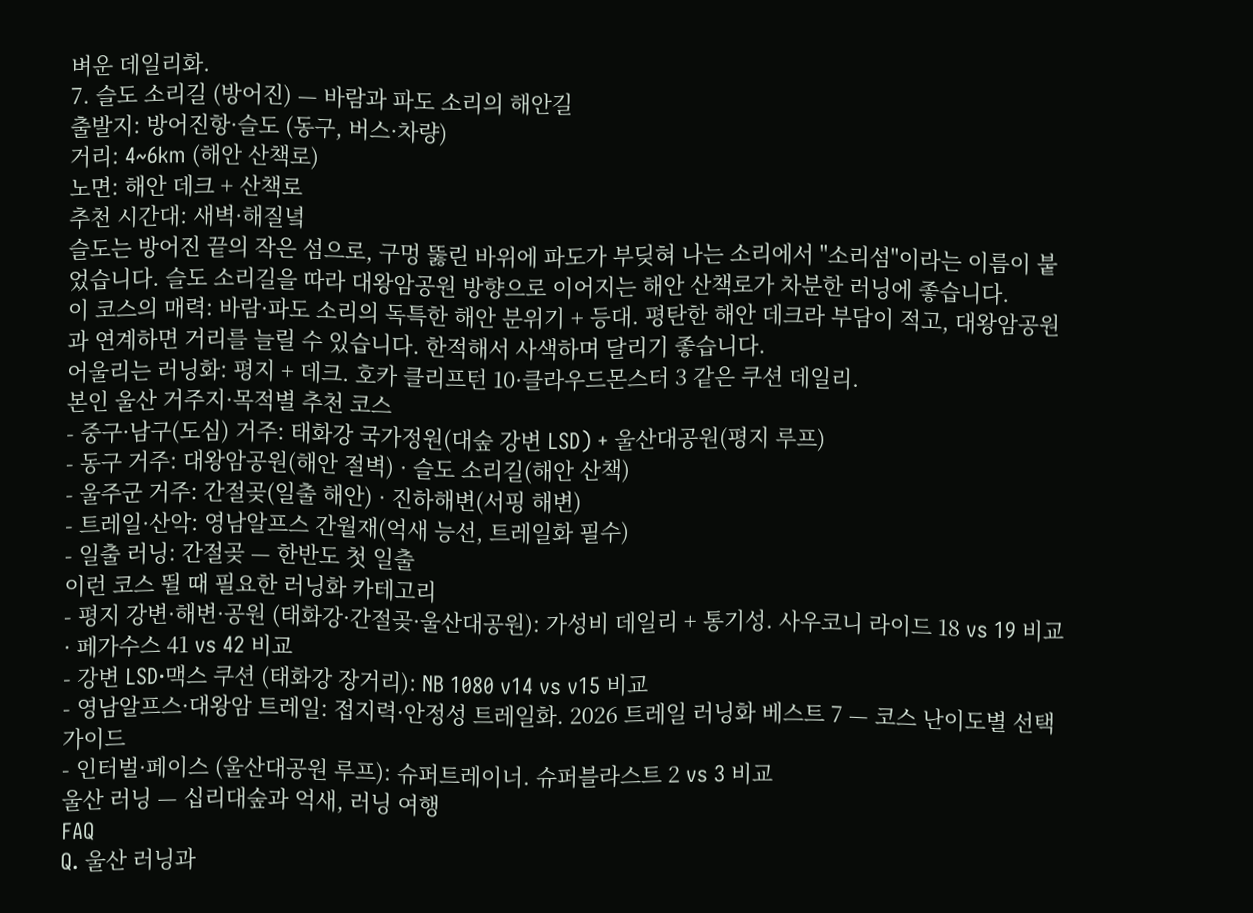벼운 데일리화.
7. 슬도 소리길 (방어진) — 바람과 파도 소리의 해안길
출발지: 방어진항·슬도 (동구, 버스·차량)
거리: 4~6km (해안 산책로)
노면: 해안 데크 + 산책로
추천 시간대: 새벽·해질녘
슬도는 방어진 끝의 작은 섬으로, 구멍 뚫린 바위에 파도가 부딪혀 나는 소리에서 "소리섬"이라는 이름이 붙었습니다. 슬도 소리길을 따라 대왕암공원 방향으로 이어지는 해안 산책로가 차분한 러닝에 좋습니다.
이 코스의 매력: 바람·파도 소리의 독특한 해안 분위기 + 등대. 평탄한 해안 데크라 부담이 적고, 대왕암공원과 연계하면 거리를 늘릴 수 있습니다. 한적해서 사색하며 달리기 좋습니다.
어울리는 러닝화: 평지 + 데크. 호카 클리프턴 10·클라우드몬스터 3 같은 쿠션 데일리.
본인 울산 거주지·목적별 추천 코스
- 중구·남구(도심) 거주: 태화강 국가정원(대숲 강변 LSD) + 울산대공원(평지 루프)
- 동구 거주: 대왕암공원(해안 절벽) · 슬도 소리길(해안 산책)
- 울주군 거주: 간절곶(일출 해안) · 진하해변(서핑 해변)
- 트레일·산악: 영남알프스 간월재(억새 능선, 트레일화 필수)
- 일출 러닝: 간절곶 — 한반도 첫 일출
이런 코스 뛸 때 필요한 러닝화 카테고리
- 평지 강변·해변·공원 (태화강·간절곶·울산대공원): 가성비 데일리 + 통기성. 사우코니 라이드 18 vs 19 비교 · 페가수스 41 vs 42 비교
- 강변 LSD·맥스 쿠션 (태화강 장거리): NB 1080 v14 vs v15 비교
- 영남알프스·대왕암 트레일: 접지력·안정성 트레일화. 2026 트레일 러닝화 베스트 7 — 코스 난이도별 선택 가이드
- 인터벌·페이스 (울산대공원 루프): 슈퍼트레이너. 슈퍼블라스트 2 vs 3 비교
울산 러닝 — 십리대숲과 억새, 러닝 여행
FAQ
Q. 울산 러닝과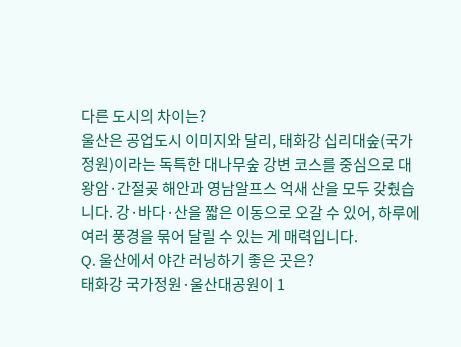다른 도시의 차이는?
울산은 공업도시 이미지와 달리, 태화강 십리대숲(국가정원)이라는 독특한 대나무숲 강변 코스를 중심으로 대왕암·간절곶 해안과 영남알프스 억새 산을 모두 갖췄습니다. 강·바다·산을 짧은 이동으로 오갈 수 있어, 하루에 여러 풍경을 묶어 달릴 수 있는 게 매력입니다.
Q. 울산에서 야간 러닝하기 좋은 곳은?
태화강 국가정원·울산대공원이 1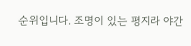순위입니다. 조명이 있는 평지라 야간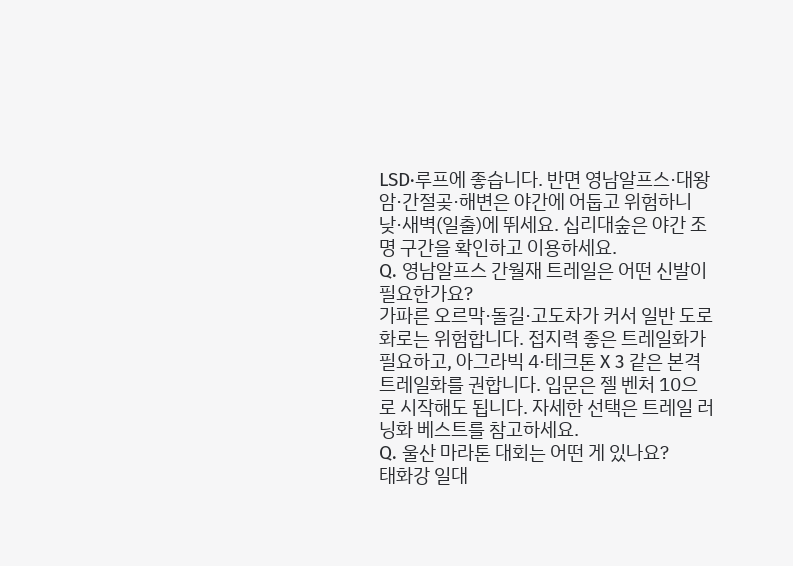LSD·루프에 좋습니다. 반면 영남알프스·대왕암·간절곶·해변은 야간에 어둡고 위험하니 낮·새벽(일출)에 뛰세요. 십리대숲은 야간 조명 구간을 확인하고 이용하세요.
Q. 영남알프스 간월재 트레일은 어떤 신발이 필요한가요?
가파른 오르막·돌길·고도차가 커서 일반 도로화로는 위험합니다. 접지력 좋은 트레일화가 필요하고, 아그라빅 4·테크톤 X 3 같은 본격 트레일화를 권합니다. 입문은 젤 벤처 10으로 시작해도 됩니다. 자세한 선택은 트레일 러닝화 베스트를 참고하세요.
Q. 울산 마라톤 대회는 어떤 게 있나요?
태화강 일대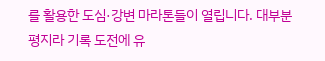를 활용한 도심·강변 마라톤들이 열립니다. 대부분 평지라 기록 도전에 유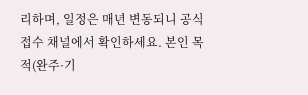리하며, 일정은 매년 변동되니 공식 접수 채널에서 확인하세요. 본인 목적(완주·기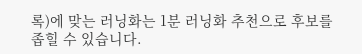록)에 맞는 러닝화는 1분 러닝화 추천으로 후보를 좁힐 수 있습니다.